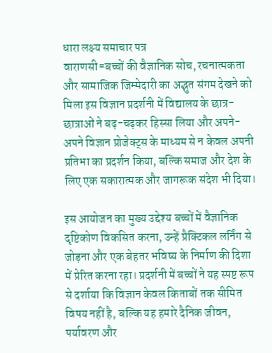धारा लक्ष्य समाचार पत्र
वाराणसी=बच्चों की वैज्ञानिक सोच, रचनात्मकता और सामाजिक जिम्मेदारी का अद्भुत संगम देखने को मिला इस विज्ञान प्रदर्शनी में विद्यालय के छात्र-छात्राओं ने बढ़-चढ़कर हिस्सा लिया और अपने-अपने विज्ञान प्रोजेक्ट्स के माध्यम से न केवल अपनी प्रतिभा का प्रदर्शन किया, बल्कि समाज और देश के लिए एक सकारात्मक और जागरूक संदेश भी दिया।

इस आयोजन का मुख्य उद्देश्य बच्चों में वैज्ञानिक दृष्टिकोण विकसित करना, उन्हें प्रैक्टिकल लर्निंग से जोड़ना और एक बेहतर भविष्य के निर्माण की दिशा में प्रेरित करना रहा। प्रदर्शनी में बच्चों ने यह स्पष्ट रूप से दर्शाया कि विज्ञान केवल किताबों तक सीमित विषय नहीं है, बल्कि यह हमारे दैनिक जीवन, पर्यावरण और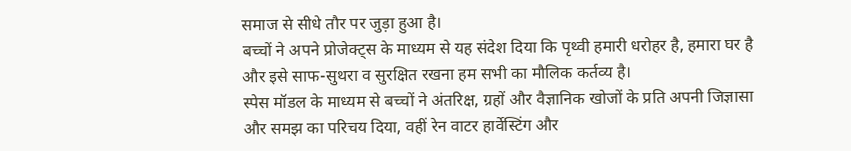समाज से सीधे तौर पर जुड़ा हुआ है।
बच्चों ने अपने प्रोजेक्ट्स के माध्यम से यह संदेश दिया कि पृथ्वी हमारी धरोहर है, हमारा घर है और इसे साफ-सुथरा व सुरक्षित रखना हम सभी का मौलिक कर्तव्य है।
स्पेस मॉडल के माध्यम से बच्चों ने अंतरिक्ष, ग्रहों और वैज्ञानिक खोजों के प्रति अपनी जिज्ञासा और समझ का परिचय दिया, वहीं रेन वाटर हार्वेस्टिंग और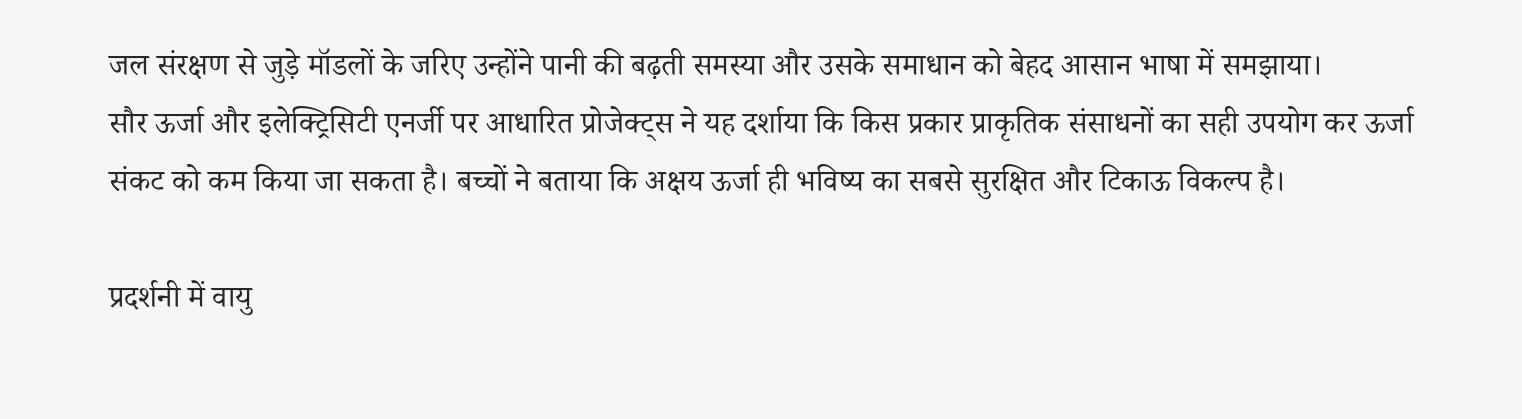जल संरक्षण से जुड़े मॉडलों के जरिए उन्होंने पानी की बढ़ती समस्या और उसके समाधान को बेहद आसान भाषा में समझाया।
सौर ऊर्जा और इलेक्ट्रिसिटी एनर्जी पर आधारित प्रोजेक्ट्स ने यह दर्शाया कि किस प्रकार प्राकृतिक संसाधनों का सही उपयोग कर ऊर्जा संकट को कम किया जा सकता है। बच्चों ने बताया कि अक्षय ऊर्जा ही भविष्य का सबसे सुरक्षित और टिकाऊ विकल्प है।

प्रदर्शनी में वायु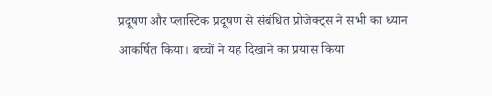प्रदूषण और प्लास्टिक प्रदूषण से संबंधित प्रोजेक्ट्स ने सभी का ध्यान आकर्षित किया। बच्चों ने यह दिखाने का प्रयास किया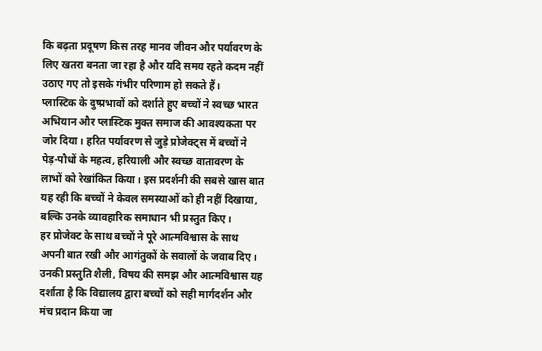कि बढ़ता प्रदूषण किस तरह मानव जीवन और पर्यावरण के लिए खतरा बनता जा रहा है और यदि समय रहते कदम नहीं उठाए गए तो इसके गंभीर परिणाम हो सकते हैं।
प्लास्टिक के दुष्प्रभावों को दर्शाते हुए बच्चों ने स्वच्छ भारत अभियान और प्लास्टिक मुक्त समाज की आवश्यकता पर जोर दिया। हरित पर्यावरण से जुड़े प्रोजेक्ट्स में बच्चों ने पेड़-पौधों के महत्व, हरियाली और स्वच्छ वातावरण के लाभों को रेखांकित किया। इस प्रदर्शनी की सबसे खास बात यह रही कि बच्चों ने केवल समस्याओं को ही नहीं दिखाया, बल्कि उनके व्यावहारिक समाधान भी प्रस्तुत किए।
हर प्रोजेक्ट के साथ बच्चों ने पूरे आत्मविश्वास के साथ अपनी बात रखी और आगंतुकों के सवालों के जवाब दिए। उनकी प्रस्तुति शैली, विषय की समझ और आत्मविश्वास यह दर्शाता है कि विद्यालय द्वारा बच्चों को सही मार्गदर्शन और मंच प्रदान किया जा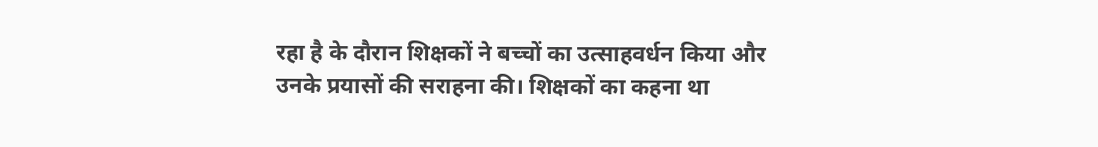रहा है के दौरान शिक्षकों ने बच्चों का उत्साहवर्धन किया और उनके प्रयासों की सराहना की। शिक्षकों का कहना था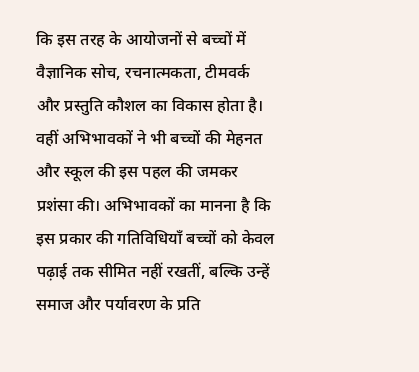कि इस तरह के आयोजनों से बच्चों में वैज्ञानिक सोच, रचनात्मकता, टीमवर्क और प्रस्तुति कौशल का विकास होता है।
वहीं अभिभावकों ने भी बच्चों की मेहनत और स्कूल की इस पहल की जमकर प्रशंसा की। अभिभावकों का मानना है कि इस प्रकार की गतिविधियाँ बच्चों को केवल पढ़ाई तक सीमित नहीं रखतीं, बल्कि उन्हें समाज और पर्यावरण के प्रति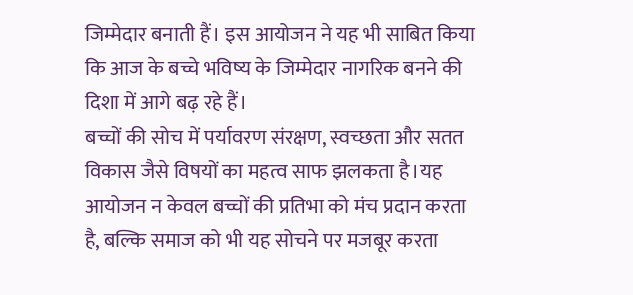जिम्मेदार बनाती हैं। इस आयोजन ने यह भी साबित किया कि आज के बच्चे भविष्य के जिम्मेदार नागरिक बनने की दिशा में आगे बढ़ रहे हैं।
बच्चों की सोच में पर्यावरण संरक्षण, स्वच्छता और सतत विकास जैसे विषयों का महत्व साफ झलकता है।यह आयोजन न केवल बच्चों की प्रतिभा को मंच प्रदान करता है, बल्कि समाज को भी यह सोचने पर मजबूर करता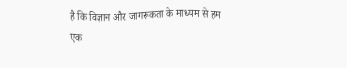है कि विज्ञान और जागरूकता के माध्यम से हम एक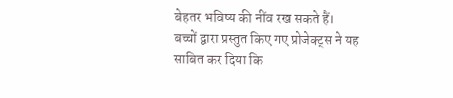बेहतर भविष्य की नींव रख सकते हैं।
बच्चों द्वारा प्रस्तुत किए गए प्रोजेक्ट्स ने यह साबित कर दिया कि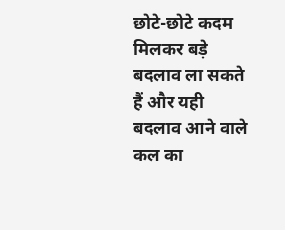छोटे-छोटे कदम मिलकर बड़े बदलाव ला सकते हैं और यही बदलाव आने वाले कल का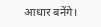आधार बनेंगे।